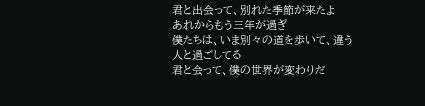君と出会って、別れた季節が来たよ
あれからもう三年が過ぎ
僕たちは、いま別々の道を歩いて、違う人と過ごしてる
君と会って、僕の世界が変わりだ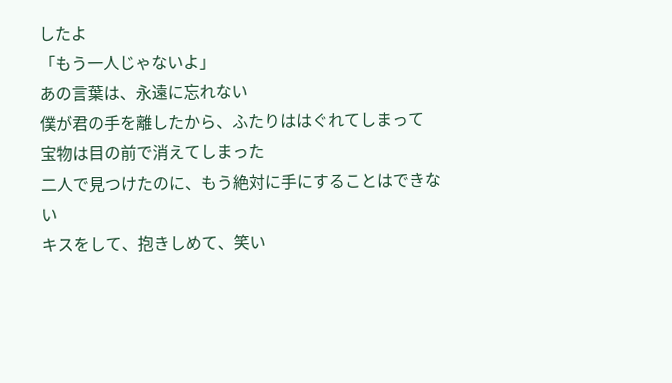したよ
「もう一人じゃないよ」
あの言葉は、永遠に忘れない
僕が君の手を離したから、ふたりははぐれてしまって
宝物は目の前で消えてしまった
二人で見つけたのに、もう絶対に手にすることはできない
キスをして、抱きしめて、笑い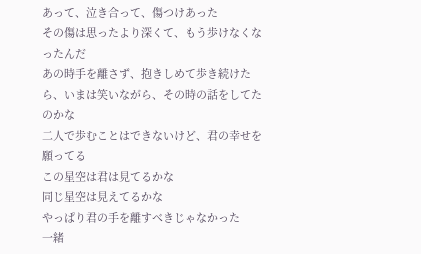あって、泣き合って、傷つけあった
その傷は思ったより深くて、もう歩けなくなったんだ
あの時手を離さず、抱きしめて歩き続けたら、いまは笑いながら、その時の話をしてたのかな
二人で歩むことはできないけど、君の幸せを願ってる
この星空は君は見てるかな
同じ星空は見えてるかな
やっぱり君の手を離すべきじゃなかった
一緒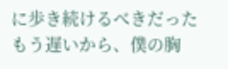に歩き続けるべきだった
もう遅いから、僕の胸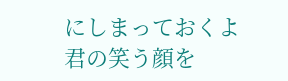にしまっておくよ
君の笑う顔を